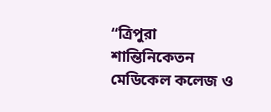“ত্রিপুরা শান্তিনিকেতন মেডিকেল কলেজ ও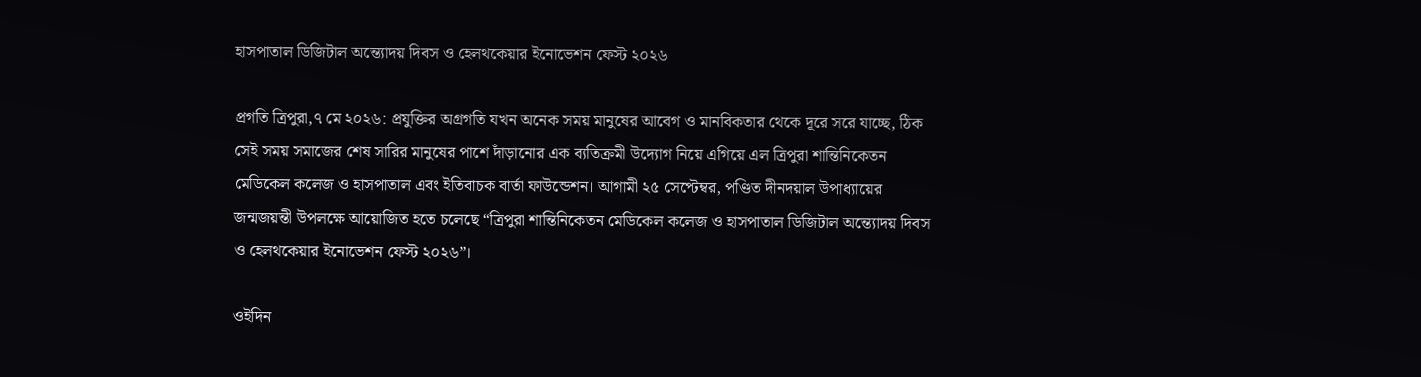হাসপাতাল ডিজিটাল অন্ত্যোদয় দিবস ও হেলথকেয়ার ইনোভেশন ফেস্ট ২০২৬

প্রগতি ত্রিপুরা,৭ মে ২০২৬: প্রযুক্তির অগ্রগতি যখন অনেক সময় মানুষের আবেগ ও মানবিকতার থেকে দূরে সরে যাচ্ছে, ঠিক সেই সময় সমাজের শেষ সারির মানুষের পাশে দাঁড়ানোর এক ব্যতিক্রমী উদ্যোগ নিয়ে এগিয়ে এল ত্রিপুরা শান্তিনিকেতন মেডিকেল কলেজ ও হাসপাতাল এবং ইতিবাচক বার্তা ফাউন্ডেশন। আগামী ২৫ সেপ্টেম্বর, পণ্ডিত দীনদয়াল উপাধ্যায়ের জন্মজয়ন্তী উপলক্ষে আয়োজিত হতে চলেছে “ত্রিপুরা শান্তিনিকেতন মেডিকেল কলেজ ও হাসপাতাল ডিজিটাল অন্ত্যোদয় দিবস ও হেলথকেয়ার ইনোভেশন ফেস্ট ২০২৬”।

ওইদিন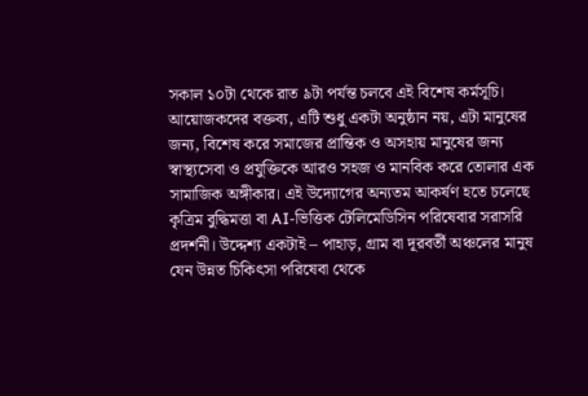সকাল ১০টা থেকে রাত ৯টা পর্যন্ত চলবে এই বিশেষ কর্মসূচি। আয়োজকদের বক্তব্য, এটি শুধু একটা অনুষ্ঠান নয়, এটা মানুষের জন্য, বিশেষ করে সমাজের প্রান্তিক ও অসহায় মানুষের জন্য স্বাস্থ্যসেবা ও প্রযুক্তিকে আরও সহজ ও মানবিক করে তোলার এক সামাজিক অঙ্গীকার। এই উদ্যোগের অন্যতম আকর্ষণ হতে চলেছে কৃত্রিম বুদ্ধিমত্তা বা AI-ভিত্তিক টেলিমেডিসিন পরিষেবার সরাসরি প্রদর্শনী। উদ্দেশ্য একটাই – পাহাড়, গ্রাম বা দূরবর্তী অঞ্চলের মানুষ যেন উন্নত চিকিৎসা পরিষেবা থেকে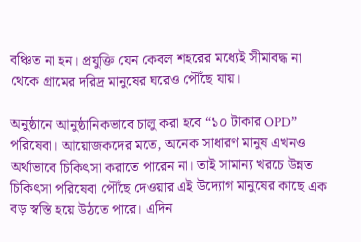বঞ্চিত না হন। প্রযুক্তি যেন কেবল শহরের মধ্যেই সীমাবদ্ধ না থেকে গ্রামের দরিদ্র মানুষের ঘরেও পৌঁছে যায়।

অনুষ্ঠানে আনুষ্ঠানিকভাবে চালু করা হবে “১০ টাকার OPD” পরিষেবা। আয়োজকদের মতে, অনেক সাধারণ মানুষ এখনও অর্থাভাবে চিকিৎসা করাতে পারেন না। তাই সামান্য খরচে উন্নত চিকিৎসা পরিষেবা পৌঁছে দেওয়ার এই উদ্যোগ মানুষের কাছে এক বড় স্বস্তি হয়ে উঠতে পারে। এদিন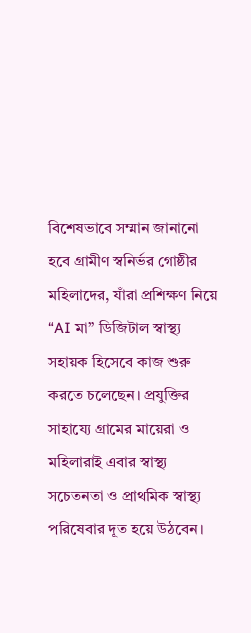বিশেষভাবে সম্মান জানানো হবে গ্রামীণ স্বনির্ভর গোষ্ঠীর মহিলাদের, যাঁরা প্রশিক্ষণ নিয়ে “AI মা” ডিজিটাল স্বাস্থ্য সহায়ক হিসেবে কাজ শুরু করতে চলেছেন। প্রযুক্তির সাহায্যে গ্রামের মায়েরা ও মহিলারাই এবার স্বাস্থ্য সচেতনতা ও প্রাথমিক স্বাস্থ্য পরিষেবার দূত হয়ে উঠবেন।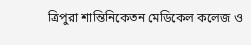ত্রিপুরা শান্তিনিকেতন মেডিকেল কলেজ ও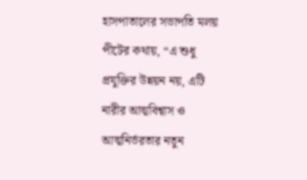হাসপাতালের সভাপতি মলয় পীটের কথায়, “এ শুধু প্রযুক্তির উন্নয়ন নয়, এটি নারীর আত্মবিশ্বাস ও আত্মনির্ভরতার নতুন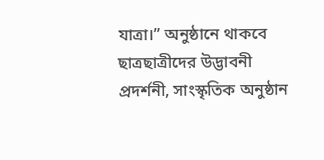যাত্রা।” অনুষ্ঠানে থাকবে ছাত্রছাত্রীদের উদ্ভাবনী প্রদর্শনী, সাংস্কৃতিক অনুষ্ঠান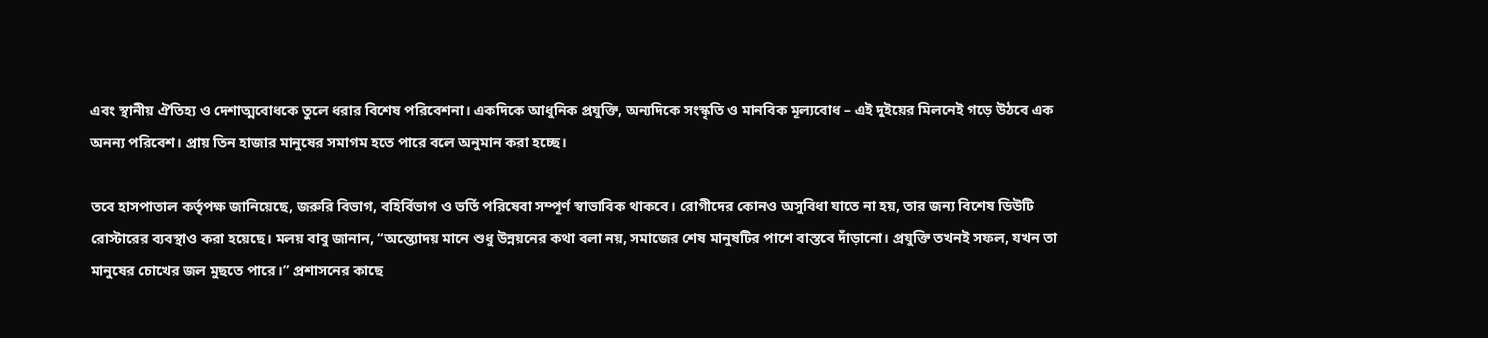এবং স্থানীয় ঐতিহ্য ও দেশাত্মবোধকে তুলে ধরার বিশেষ পরিবেশনা। একদিকে আধুনিক প্রযুক্তি, অন্যদিকে সংস্কৃতি ও মানবিক মূল্যবোধ – এই দুইয়ের মিলনেই গড়ে উঠবে এক অনন্য পরিবেশ। প্রায় তিন হাজার মানুষের সমাগম হতে পারে বলে অনুমান করা হচ্ছে।

তবে হাসপাতাল কর্তৃপক্ষ জানিয়েছে, জরুরি বিভাগ, বহির্বিভাগ ও ভর্তি পরিষেবা সম্পূর্ণ স্বাভাবিক থাকবে। রোগীদের কোনও অসুবিধা যাতে না হয়, তার জন্য বিশেষ ডিউটি রোস্টারের ব্যবস্থাও করা হয়েছে। মলয় বাবু জানান, “অন্ত্যোদয় মানে শুধু উন্নয়নের কথা বলা নয়, সমাজের শেষ মানুষটির পাশে বাস্তবে দাঁড়ানো। প্রযুক্তি তখনই সফল, যখন তা মানুষের চোখের জল মুছতে পারে।” প্রশাসনের কাছে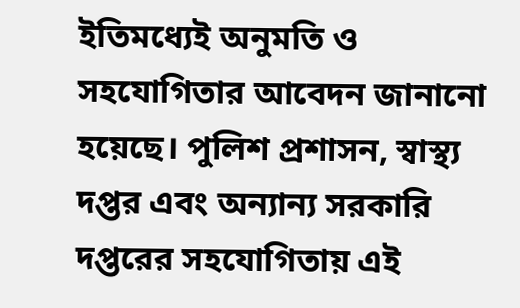ইতিমধ্যেই অনুমতি ও সহযোগিতার আবেদন জানানো হয়েছে। পুলিশ প্রশাসন, স্বাস্থ্য দপ্তর এবং অন্যান্য সরকারি দপ্তরের সহযোগিতায় এই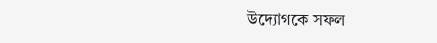উদ্যোগকে সফল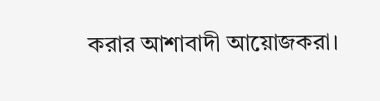করার আশাবাদী আয়োজকরা।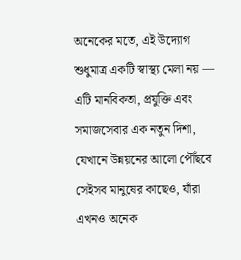অনেকের মতে, এই উদ্যোগ শুধুমাত্র একটি স্বাস্থ্য মেলা নয় — এটি মানবিকতা, প্রযুক্তি এবং সমাজসেবার এক নতুন দিশা, যেখানে উন্নয়নের আলো পৌঁছবে সেইসব মানুষের কাছেও, যাঁরা এখনও অনেক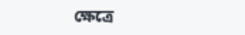ক্ষেত্রে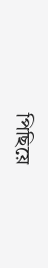পিছিয়ে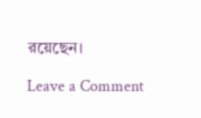রয়েছেন।

Leave a Comment